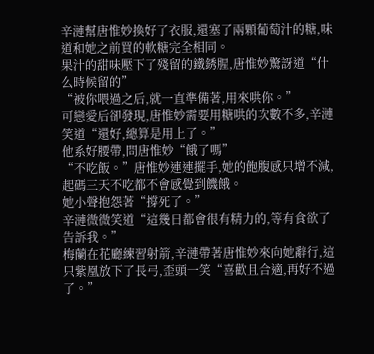辛漣幫唐惟妙換好了衣服,還塞了兩顆葡萄汁的糖,味道和她之前買的軟糖完全相同。
果汁的甜味壓下了殘留的鐵銹腥,唐惟妙驚訝道“什么時候留的”
“被你喂過之后,就一直準備著,用來哄你。”
可戀愛后卻發現,唐惟妙需要用糖哄的次數不多,辛漣笑道“還好,總算是用上了。”
他系好腰帶,問唐惟妙“餓了嗎”
“不吃飯。”唐惟妙連連擺手,她的飽腹感只增不減,起碼三天不吃都不會感覺到饑餓。
她小聲抱怨著“撐死了。”
辛漣微微笑道“這幾日都會很有精力的,等有食欲了告訴我。”
梅蘭在花廳練習射箭,辛漣帶著唐惟妙來向她辭行,這只紫凰放下了長弓,歪頭一笑“喜歡且合適,再好不過了。”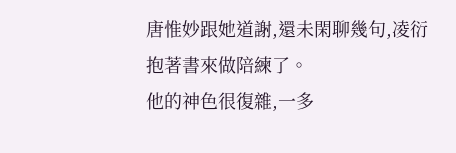唐惟妙跟她道謝,還未閑聊幾句,凌衍抱著書來做陪練了。
他的神色很復雜,一多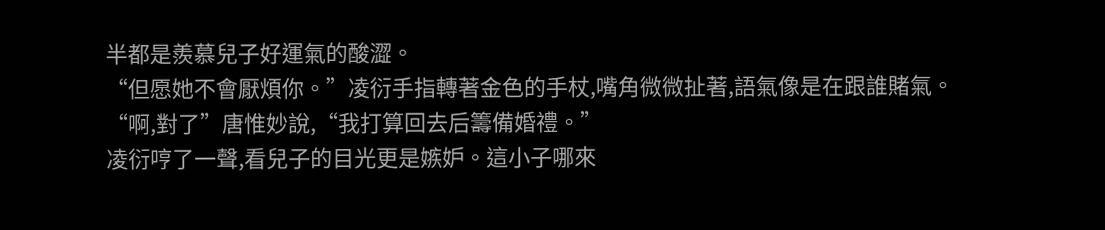半都是羨慕兒子好運氣的酸澀。
“但愿她不會厭煩你。”凌衍手指轉著金色的手杖,嘴角微微扯著,語氣像是在跟誰賭氣。
“啊,對了”唐惟妙說,“我打算回去后籌備婚禮。”
凌衍哼了一聲,看兒子的目光更是嫉妒。這小子哪來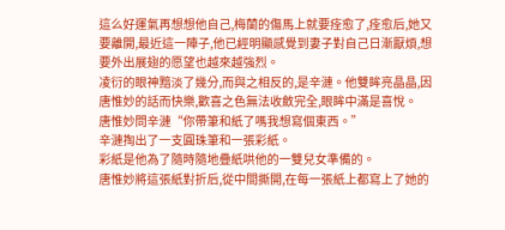這么好運氣再想想他自己,梅蘭的傷馬上就要痊愈了,痊愈后,她又要離開,最近這一陣子,他已經明顯感覺到妻子對自己日漸厭煩,想要外出展翅的愿望也越來越強烈。
凌衍的眼神黯淡了幾分,而與之相反的,是辛漣。他雙眸亮晶晶,因唐惟妙的話而快樂,歡喜之色無法收斂完全,眼眸中滿是喜悅。
唐惟妙問辛漣“你帶筆和紙了嗎我想寫個東西。”
辛漣掏出了一支圓珠筆和一張彩紙。
彩紙是他為了隨時隨地疊紙哄他的一雙兒女準備的。
唐惟妙將這張紙對折后,從中間撕開,在每一張紙上都寫上了她的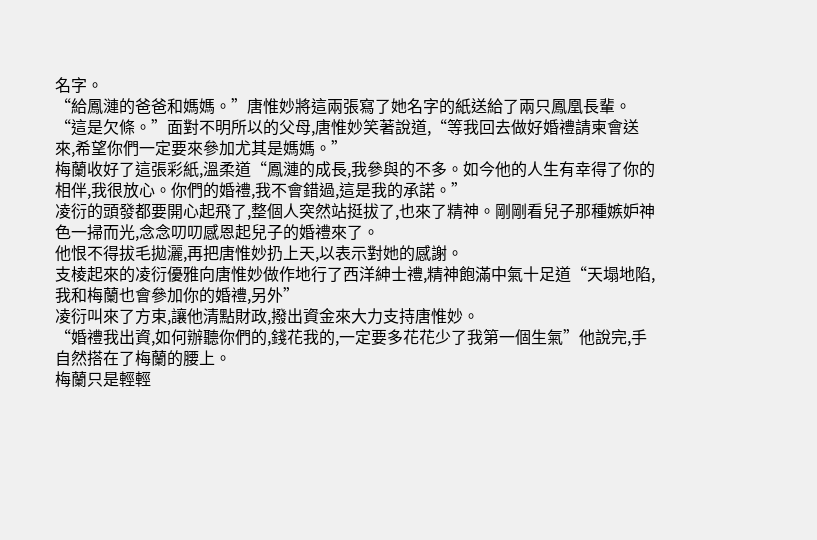名字。
“給鳳漣的爸爸和媽媽。”唐惟妙將這兩張寫了她名字的紙送給了兩只鳳凰長輩。
“這是欠條。”面對不明所以的父母,唐惟妙笑著說道,“等我回去做好婚禮請柬會送來,希望你們一定要來參加尤其是媽媽。”
梅蘭收好了這張彩紙,溫柔道“鳳漣的成長,我參與的不多。如今他的人生有幸得了你的相伴,我很放心。你們的婚禮,我不會錯過,這是我的承諾。”
凌衍的頭發都要開心起飛了,整個人突然站挺拔了,也來了精神。剛剛看兒子那種嫉妒神色一掃而光,念念叨叨感恩起兒子的婚禮來了。
他恨不得拔毛拋灑,再把唐惟妙扔上天,以表示對她的感謝。
支棱起來的凌衍優雅向唐惟妙做作地行了西洋紳士禮,精神飽滿中氣十足道“天塌地陷,我和梅蘭也會參加你的婚禮,另外”
凌衍叫來了方束,讓他清點財政,撥出資金來大力支持唐惟妙。
“婚禮我出資,如何辦聽你們的,錢花我的,一定要多花花少了我第一個生氣”他說完,手自然搭在了梅蘭的腰上。
梅蘭只是輕輕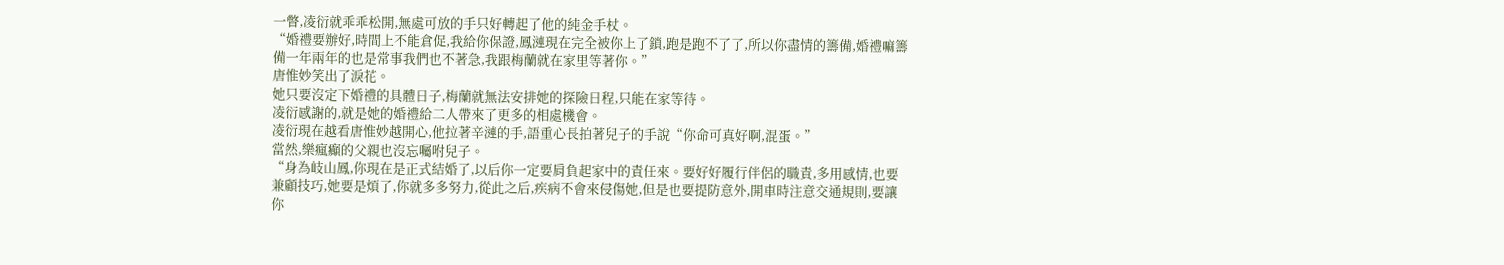一瞥,凌衍就乖乖松開,無處可放的手只好轉起了他的純金手杖。
“婚禮要辦好,時間上不能倉促,我給你保證,鳳漣現在完全被你上了鎖,跑是跑不了了,所以你盡情的籌備,婚禮嘛籌備一年兩年的也是常事我們也不著急,我跟梅蘭就在家里等著你。”
唐惟妙笑出了淚花。
她只要沒定下婚禮的具體日子,梅蘭就無法安排她的探險日程,只能在家等待。
凌衍感謝的,就是她的婚禮給二人帶來了更多的相處機會。
凌衍現在越看唐惟妙越開心,他拉著辛漣的手,語重心長拍著兒子的手說“你命可真好啊,混蛋。”
當然,樂瘋癲的父親也沒忘囑咐兒子。
“身為岐山鳳,你現在是正式結婚了,以后你一定要肩負起家中的責任來。要好好履行伴侶的職責,多用感情,也要兼顧技巧,她要是煩了,你就多多努力,從此之后,疾病不會來侵傷她,但是也要提防意外,開車時注意交通規則,要讓你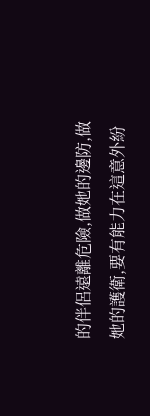的伴侶遠離危險,做她的邊防,做她的護衛,要有能力在這意外紛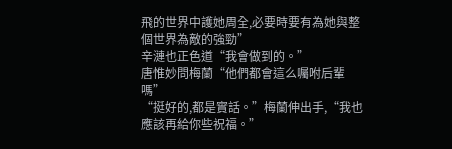飛的世界中護她周全,必要時要有為她與整個世界為敵的強勁”
辛漣也正色道“我會做到的。”
唐惟妙問梅蘭“他們都會這么囑咐后輩嗎”
“挺好的,都是實話。”梅蘭伸出手,“我也應該再給你些祝福。”